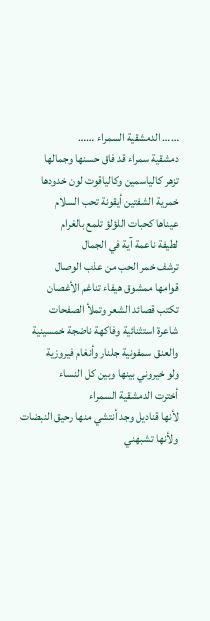…… الدمشقية السمراء ……
دمشقية سمراء قد فاق حسنها وجمالها
تزهر كالياسمين وكالياقوت لون خدودها
خمرية الشفتين أيقونة تحب السلام
عيناها كحبات اللؤلؤ تلمع بالغرام
لطيفة ناعمة آية في الجمال
ترشف خمر الحب من عذب الوصال
قوامها ممشوق هيفاء تناغم الأغصان
تكتب قصائد الشعر وتملأ الصفحات
شاعرة استثنائية وفاكهة ناضجة خمسينية
والعنق سمفونية جلنار وأنغام فيروزية
ولو خيروني بينها وبين كل النساء
أخترت الدمشقية السمراء
لأنها قناديل وجد أنتشي منها رحيق النبضات
ولأنها تشبهني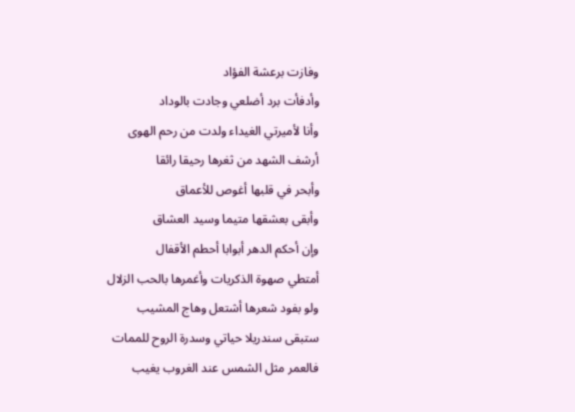وفازت برعشة الفؤاد
وأدفأت برد أضلعي وجادت بالوداد
وأنا لأميرتي الغيداء ولدت من رحم الهوى
أرشف الشهد من ثغرها رحيقا رائقا
وأبحر في قلبها أغوص للأعماق
وأبقى بعشقها متيما وسيد العشاق
وإن أحكم الدهر أبوابا أحطم الأقفال
أمتطي صهوة الذكريات وأغمرها بالحب الزلال
ولو بفود شعرها أشتعل وهاج المشيب
ستبقى سندريلا حياتي وسدرة الروح للممات
فالعمر مثل الشمس عند الغروب يغيب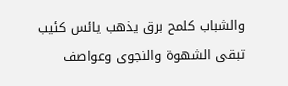والشباب كلمح برق يذهب يائس كئيب
تبقى الشهوة والنجوى وعواصف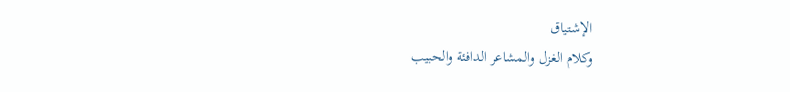الإشتياق
وكلام الغزل والمشاعر الدافئة والحبيب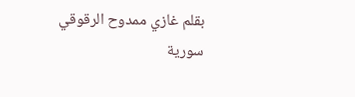بقلم غازي ممدوح الرقوقي
سورية